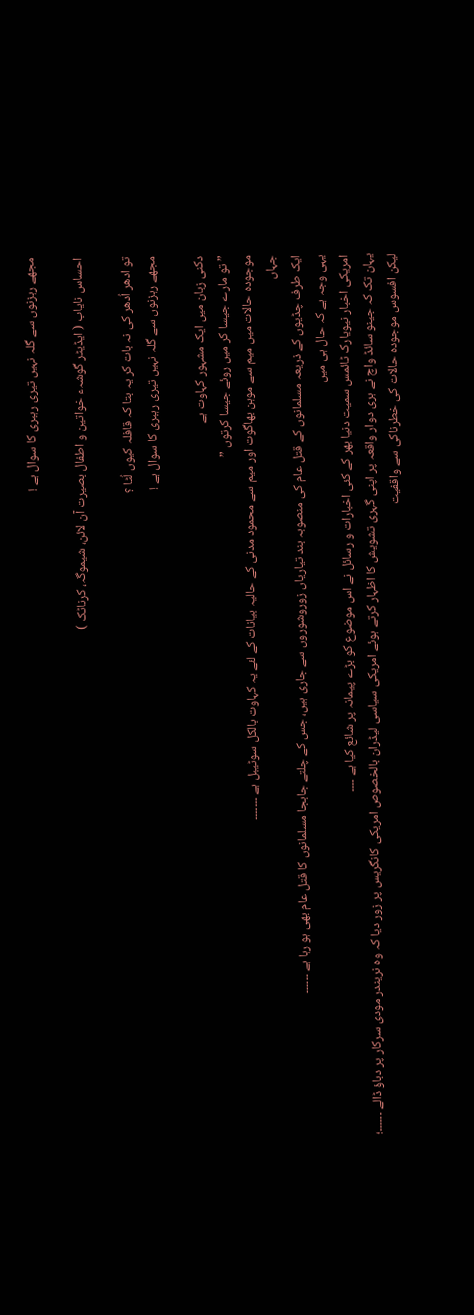مجھے رہزنوں سے گلہ نہیں تیری رہبری کا سوال ہے !

احساس نایاب ( ایڈیٹر گوشہء خواتین و اطفال بصیرت آن لائن، شیموگہ، کرناٹک )

تو ادھر اُدھر کی نہ بات کر یہ بتا کہ قافلہ کیوں لُٹا ؟
مجھے رہزنوں سے گلہ نہیں تیری رہبری کا سوال ہے !

دکنی زبان میں ایک مشہور کہاوت ہے
” تو مارے جیسا کر میں روئے جیسا کرتوں ”
موجودہ حالات میں میم سے موہن بھاگوت اور میم سے محمود مدنی کے حالیہ بیانات کے لئے یہ کہاوت بالکل سوٹیبل ہے ۔۔۔۔۔۔۔
جہاں
ایک طرف چڈیوں کے ذریعہ مسلمانوں کے قتل عام کی منصوبہ بند تیاریاں زوروشوروں سے جاری ہیں، جس کے چلتے جابجا مسلمانوں کا قتل عام بھی ہو رہا ہے ۔۔۔۔۔۔
یہی وجہ ہے کہ حال ہی میں
امریکی اخبار نیویارک ٹائمس سمیت دنیا بھر کے کئی اخبارات و رسائل نے اس موضوع کو بڑے پیمانہ پر شائع کیا ہے ۔۔۔۔
یہان تک کہ جینو سائڈ واچ نے ہری دوار واقعہ پر اپنی گہری تشویش کا اظہار کرتے ہوئے امریکی سیاسی لیڈران بالخصوص امریکی کانگریس پر زور دیا کہ وہ نریندر مودی سرکار پر دباؤ ڈالے ۔۔۔۔۔۔؛
لیکن افسوس موجودہ حالات کی خطرناکی سے واقفیت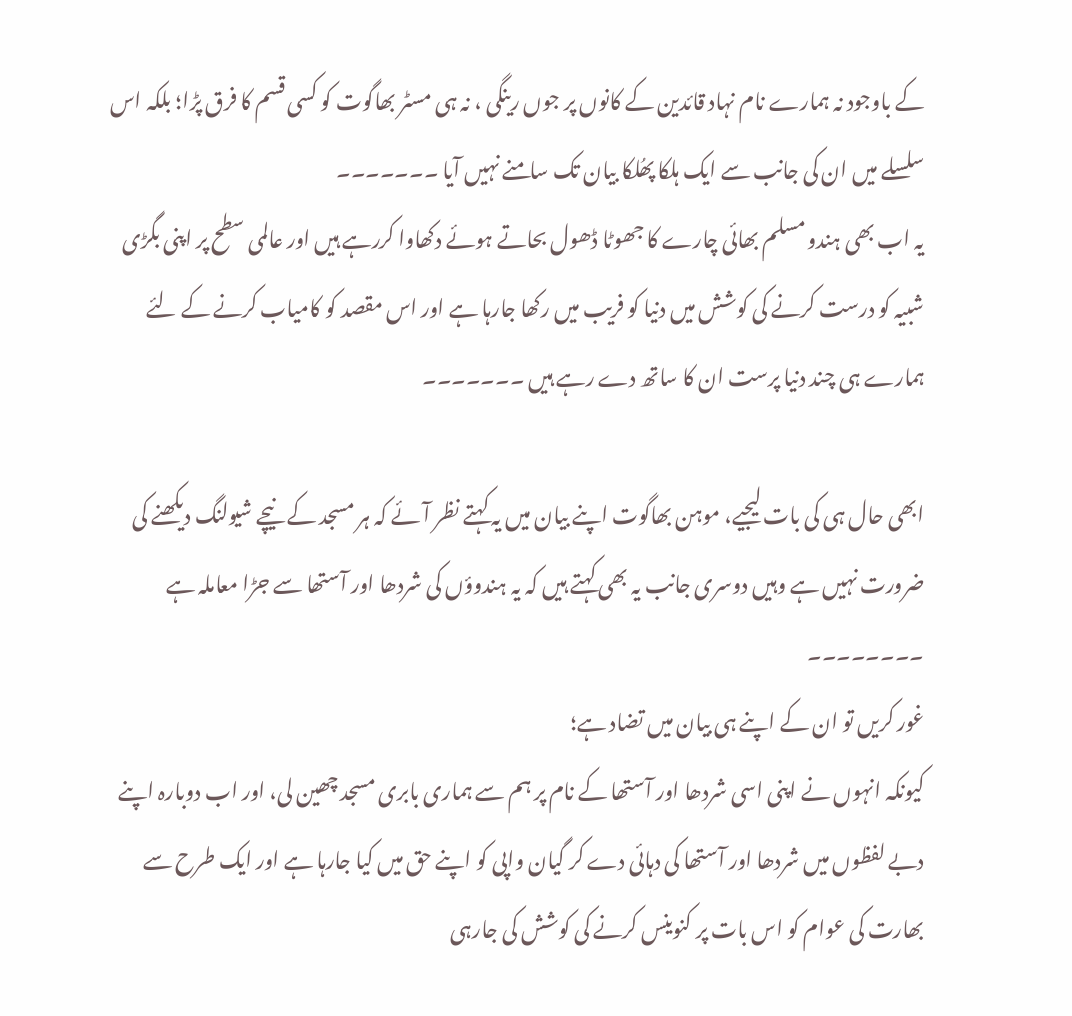کے باوجود نہ ہمارے نام نہاد قائدین کے کانوں پر جوں رینگی ، نہ ہی مسٹر بھاگوت کو کسی قسم کا فرق پڑا؛ بلکہ اس سلسلے میں ان کی جانب سے ایک ہلکا پھُلکا بیان تک سامنے نہیں آیا ۔۔۔۔۔۔۔
یہ اب بھی ہندو مسلم بھائی چارے کا جھوٹا ڈھول بحاتے ہوئے دکھاوا کررہے ہیں اور عالمی سطح پر اپنی بگڑی شبیہ کو درست کرنے کی کوشش میں دنیا کو فریب میں رکھا جارہا ہے اور اس مقصد کو کامیاب کرنے کے لئے ہمارے ہی چند دنیا پرست ان کا ساتھ دے رہے ہیں ۔۔۔۔۔۔۔

ابھی حال ہی کی بات لیجیے، موہن بھاگوت اپنے بیان میں یہ کہتے نظر آئے کہ ہر مسجد کے نیچے شیولنگ دیکھنے کی ضرورت نہیں ہے وہیں دوسری جانب یہ بھی کہتے ہیں کہ یہ ہندوؤں کی شردھا اور آستھا سے جڑا معاملہ ہے ۔۔۔۔۔۔۔۔
غور کریں تو ان کے اپنے ہی بیان میں تضاد ہے؛
کیونکہ انہوں نے اپنی اسی شردھا اور آستھا کے نام پر ہم سے ہماری بابری مسجد چھین لی، اور اب دوبارہ اپنے دبے لفظوں میں شردھا اور آستھا کی دہائی دے کر گیان واپی کو اپنے حق میں کیا جارہا ہے اور ایک طرح سے بھارت کی عوام کو اس بات پر کنوینس کرنے کی کوشش کی جارہی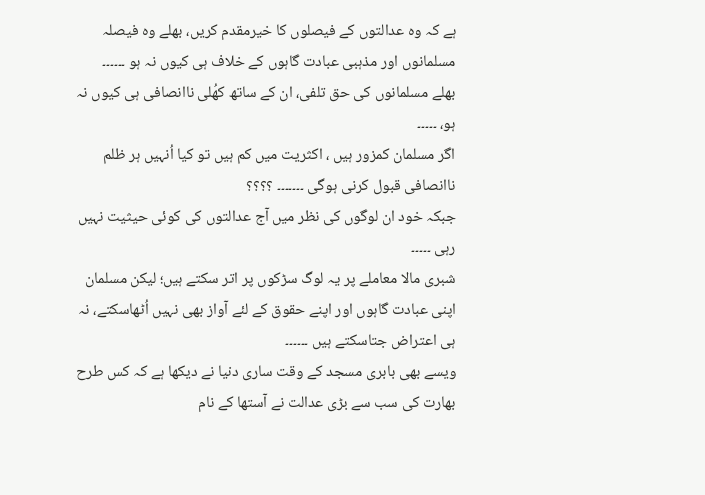ہے کہ وہ عدالتوں کے فیصلوں کا خیرمقدم کریں، بھلے وہ فیصلہ مسلمانوں اور مذہبی عبادت گاہوں کے خلاف ہی کیوں نہ ہو ۔۔۔۔۔۔
بھلے مسلمانوں کی حق تلفی، ان کے ساتھ کھُلی ناانصافی ہی کیوں نہ ہو، ۔۔۔۔۔
اگر مسلمان کمزور ہیں ، اکثریت میں کم ہیں تو کیا اُنہیں ہر ظلم ناانصافی قبول کرنی ہوگی ۔۔۔۔۔۔۔ ؟؟؟؟
جبکہ خود ان لوگوں کی نظر میں آج عدالتوں کی کوئی حیثیت نہیں رہی ۔۔۔۔۔
شبری مالا معاملے پر یہ لوگ سڑکوں پر اتر سکتے ہیں؛ لیکن مسلمان اپنی عبادت گاہوں اور اپنے حقوق کے لئے آواز بھی نہیں اُٹھاسکتے، نہ ہی اعتراض جتاسکتے ہیں ۔۔۔۔۔۔
ویسے بھی بابری مسجد کے وقت ساری دنیا نے دیکھا ہے کہ کس طرح بھارت کی سب سے بڑی عدالت نے آستھا کے نام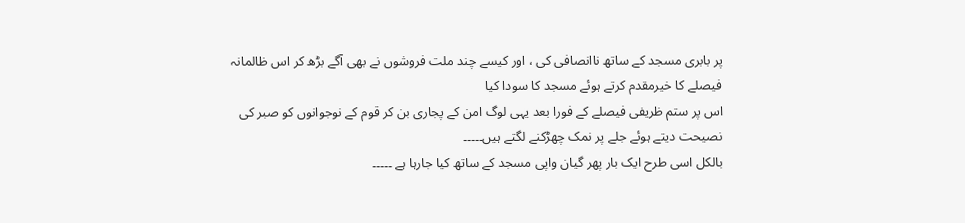پر بابری مسجد کے ساتھ ناانصافی کی ، اور کیسے چند ملت فروشوں نے بھی آگے بڑھ کر اس ظالمانہ فیصلے کا خیرمقدم کرتے ہوئے مسجد کا سودا کیا
اس پر ستم ظریفی فیصلے کے فورا بعد یہی لوگ امن کے پجاری بن کر قوم کے نوجوانوں کو صبر کی نصیحت دیتے ہوئے جلے پر نمک چھڑکنے لگتے ہیں۔۔۔۔۔
بالکل اسی طرح ایک بار پھر گیان واپی مسجد کے ساتھ کیا جارہا ہے ۔۔۔۔۔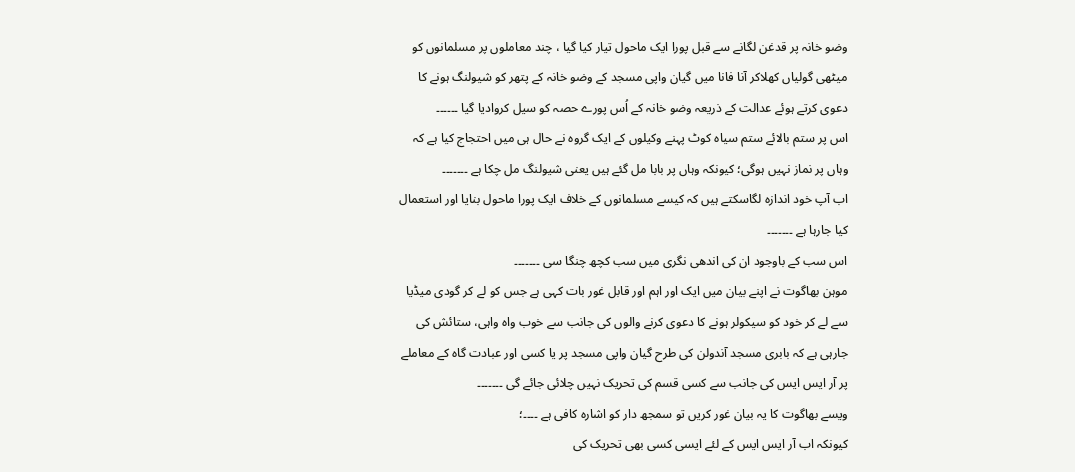وضو خانہ پر قدغن لگانے سے قبل پورا ایک ماحول تیار کیا گیا ، چند معاملوں پر مسلمانوں کو میٹھی گولیاں کھلاکر آنا فانا میں گیان واپی مسجد کے وضو خانہ کے پتھر کو شیولنگ ہونے کا دعوی کرتے ہوئے عدالت کے ذریعہ وضو خانہ کے اُس پورے حصہ کو سیل کروادیا گیا ۔۔۔۔۔۔
اس پر ستم بالائے ستم سیاہ کوٹ پہنے وکیلوں کے ایک گروہ نے حال ہی میں احتجاج کیا ہے کہ وہاں پر نماز نہیں ہوگی؛ کیونکہ وہاں پر بابا مل گئے ہیں یعنی شیولنگ مل چکا ہے ۔۔۔۔۔۔۔
اب آپ خود اندازہ لگاسکتے ہیں کہ کیسے مسلمانوں کے خلاف ایک پورا ماحول بنایا اور استعمال کیا جارہا ہے ۔۔۔۔۔۔۔
اس سب کے باوجود ان کی اندھی نگری میں سب کچھ چنگا سی ۔۔۔۔۔۔۔
موہن بھاگوت نے اپنے بیان میں ایک اور اہم اور قابل غور بات کہی ہے جس کو لے کر گودی میڈیا سے لے کر خود کو سیکولر ہونے کا دعوی کرنے والوں کی جانب سے خوب واہ واہی، ستائش کی جارہی ہے کہ بابری مسجد آندولن کی طرح گیان واپی مسجد پر یا کسی اور عبادت گاہ کے معاملے پر آر ایس ایس کی جانب سے کسی قسم کی تحریک نہیں چلائی جائے گی ۔۔۔۔۔۔۔
ویسے بھاگوت کا یہ بیان غور کریں تو سمجھ دار کو اشارہ کافی ہے ۔۔۔۔؛
کیونکہ اب آر ایس ایس کے لئے ایسی کسی بھی تحریک کی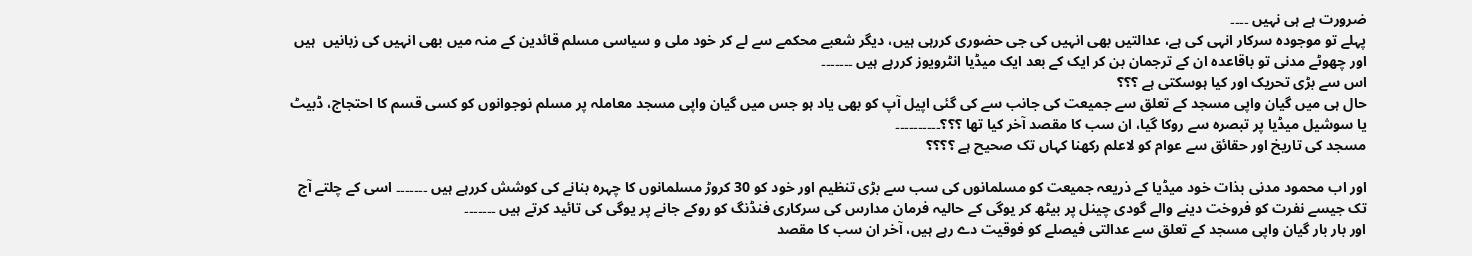ضرورت ہے ہی نہیں ۔۔۔۔
پہلے تو موجودہ سرکار انہی کی ہے، عدالتیں بھی انہیں کی جی حضوری کررہی ہیں، دیگر شعبے محکمے سے لے کر خود ملی و سیاسی مسلم قائدین کے منہ میں بھی انہیں کی زبانیں  ہیں اور چھوٹے مدنی تو باقاعدہ ان کے ترجمان بن کر ایک کے بعد ایک میڈیا انٹرویوز کررہے ہیں ۔۔۔۔۔۔۔
اس سے بڑی تحریک اور کیا ہوسکتی ہے ؟؟؟
حال ہی میں گیان واپی مسجد کے تعلق سے جمیعت کی جانب سے کی گئی اپیل آپ کو بھی یاد ہو جس میں گیان واپی مسجد معاملہ پر مسلم نوجوانوں کو کسی قسم کا احتجاج، ڈبیٹ یا سوشیل میڈیا پر تبصرہ سے روکا گیا، ان سب کا مقصد آخر کیا تھا ؟؟؟۔۔۔۔۔۔۔۔۔۔
مسجد کی تاریخ اور حقائق سے عوام کو لاعلم رکھنا کہاں تک صحیح ہے ؟؟؟؟

اور اب محمود مدنی بذات خود میڈیا کے ذریعہ جمیعت کو مسلمانوں کی سب سے بڑی تنظیم اور خود کو 30 کروڑ مسلمانوں کا چہرہ بنانے کی کوشش کررہے ہیں ۔۔۔۔۔۔۔ اسی کے چلتے آج تک جیسے نفرت کو فروخت دینے والے گودی چینل پر بیٹھ کر یوگی کے حالیہ فرمان مدارس کی سرکاری فنڈنگ کو روکے جانے پر یوگی کی تائید کرتے ہیں ۔۔۔۔۔۔۔
اور بار بار گیان واپی مسجد کے تعلق سے عدالتی فیصلے کو فوقیت دے رہے ہیں، آخر ان سب کا مقصد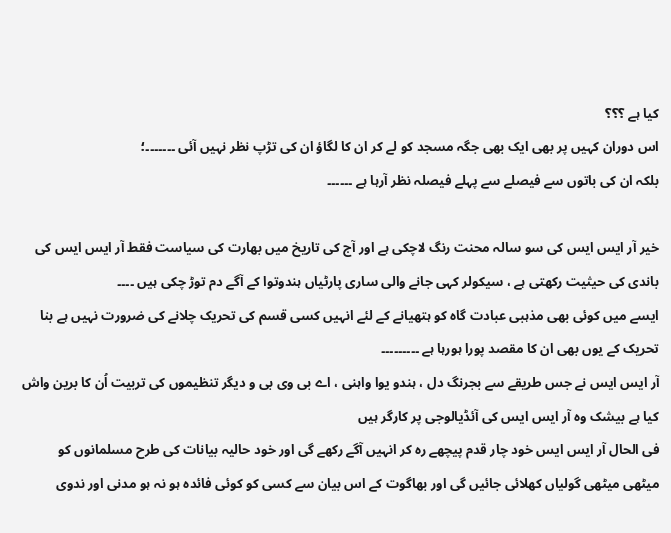کیا ہے ؟؟؟
اس دوران کہیں پر بھی ایک بھی جگہ مسجد کو لے کر ان کا لگاؤ ان کی تڑپ نظر نہیں آئی ۔۔۔۔۔۔۔؛
بلکہ ان کی باتوں سے فیصلے سے پہلے فیصلہ نظر آرہا ہے ۔۔۔۔۔۔

خیر آر ایس ایس کی سو سالہ محنت رنگ لاچکی ہے اور آج کی تاریخ میں بھارت کی سیاست فقط آر ایس ایس کی باندی کی حیثیت رکھتی ہے ، سیکولر کہی جانے والی ساری پارٹیاں ہندوتوا کے آگے دم توڑ چکی ہیں ۔۔۔۔
ایسے میں کوئی بھی مذہبی عبادت گاہ کو ہتھیانے کے لئے انہیں کسی قسم کی تحریک چلانے کی ضرورت نہیں ہے بنا تحریک کے یوں بھی ان کا مقصد پورا ہورہا ہے ۔۔۔۔۔۔۔۔۔
آر ایس ایس نے جس طریقے سے بجرنگ دل ، ہندو یوا واہنی ، اے بی وی بی و دیگر تنظیموں کی تربیت اُن کا برین واش کیا ہے بیشک وہ آر ایس ایس کی آئڈیالوجی پر کارگر ہیں
فی الحال آر ایس ایس خود چار قدم پیچھے رہ کر انہیں آگے رکھے گی اور خود حالیہ بیانات کی طرح مسلمانوں کو میٹھی میٹھی گولیاں کھلائی جائیں گی اور بھاگوت کے اس بیان سے کسی کو کوئی فائدہ ہو نہ ہو مدنی اور ندوی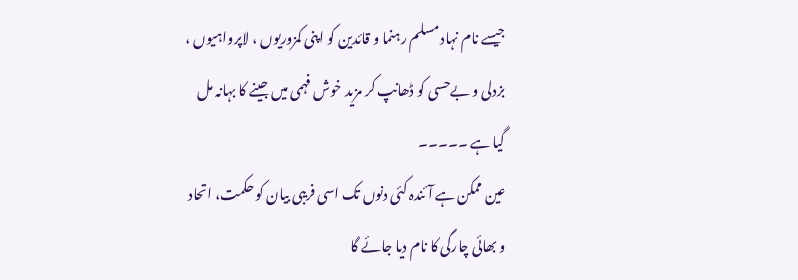جیسے نام نہاد مسلم رہنما و قائدین کو اپنی کمزوریوں ، لاپرواہیوں ، بزدلی و بےحسی کو ڈھانپ کر مزید خوش فہمی میں جینے کا بہانہ مل گیا ہے ۔۔۔۔۔
عین ممکن ہے آئندہ کئی دنوں تک اسی فریبی بیان کو حکمت، اتحاد و بھائی چارگی کا نام دیا جائے گا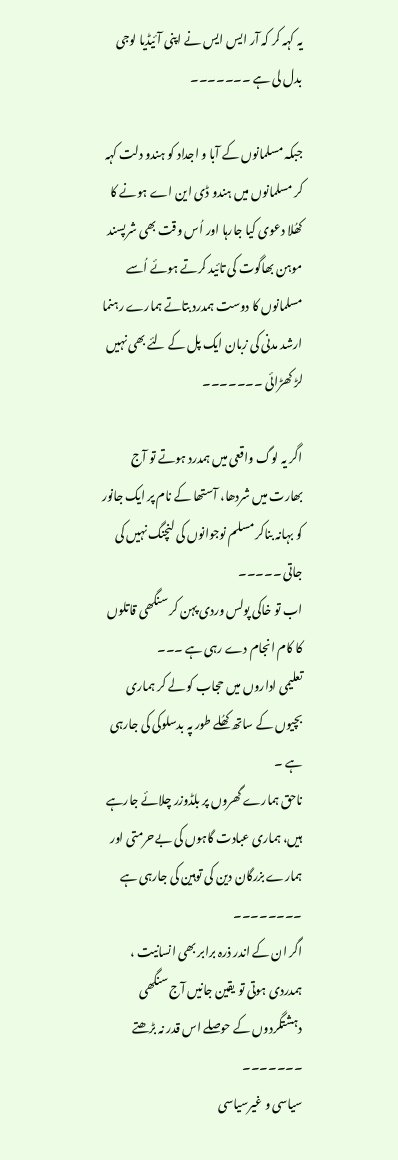یہ کہہ کر کہ آر ایس ایس نے اپنی آئیڈیا لوجی بدل لی ہے ۔۔۔۔۔۔۔

جبکہ مسلمانوں کے آبا و اجداد کو ہندو دلت کہہ کر مسلمانوں میں ہندو ڈی این اے ہونے کا کھُلا دعوی کیا جارہا اور اُس وقت بھی شرپسند موہن بھاگوت کی تائید کرتے ہوئے اُسے مسلمانوں کا دوست ہمدرد بتاتے ہمارے رہنما ارشد مدنی کی زبان ایک پل کے لئے بھی نہیں لڑ کھڑائی ۔۔۔۔۔۔۔

اگر یہ لوگ واقعی میں ہمدرد ہوتے تو آج بھارت میں شردھا، آستھا کے نام پر ایک جانور کو بہانہ بناکر مسلم نوجوانوں کی لنچنگ نہیں کی جاتی ۔۔۔۔۔
اب تو خاکی پولس وردی پہن کر سنگھی قاتلوں کا کام انجام دے رہی ہے ۔۔۔
تعلیمی اداروں میں حجاب کو لے کر ہماری بچیوں کے ساتھ کھُلے طور پہ بدسلوکی کی جارہی ہے ۔
ناحق ہمارے گھروں پر بلڈوزر چلائے جارہے ہیں، ہماری عبادت گاہوں کی بےحرمتی اور ہمارے بزرگان دین کی توہین کی جارہی ہے ۔۔۔۔۔۔۔۔
اگر ان کے اندر ذرہ برابر بھی انسانیت ، ہمدردی ہوتی تو یقین جانیں آج سنگھی دہشتگردوں کے حوصلے اس قدر نہ بڑھتے ۔۔۔۔۔۔۔
سیاسی و غیرسیاسی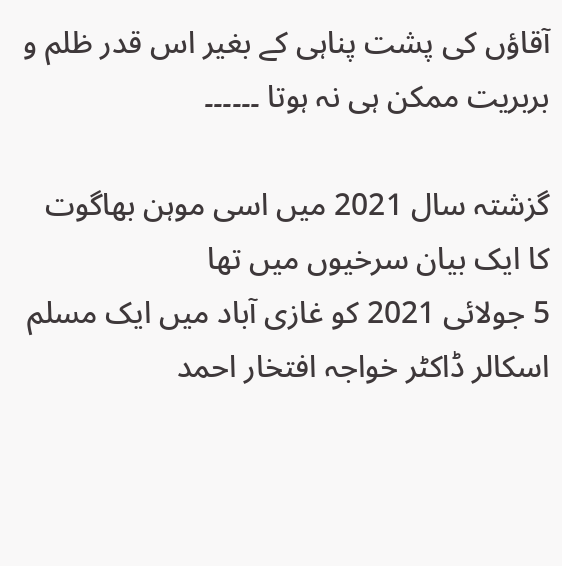آقاؤں کی پشت پناہی کے بغیر اس قدر ظلم و بربریت ممکن ہی نہ ہوتا ۔۔۔۔۔۔

گزشتہ سال 2021 میں اسی موہن بھاگوت کا ایک بیان سرخیوں میں تھا
5 جولائی 2021 کو غازی آباد میں ایک مسلم اسکالر ڈاکٹر خواجہ افتخار احمد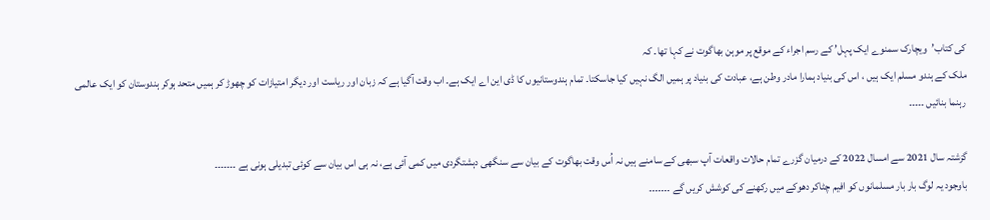کی کتاب’ویچارک سمنوے ایک پہل’ کے رسم اجراء کے موقع پر موہن بھاگوت نے کہا تھا۔ کہ
ملک کے ہندو مسلم ایک ہیں ، اس کی بنیاد ہمارا مادر وطن ہے، عبادت کی بنیاد پر ہمیں الگ نہیں کیا جاسکتا۔ تمام ہندوستانیوں کا ڈی این اے ایک ہے۔ اب وقت آگیا ہے کہ زبان اور ریاست اور دیگر امتیازات کو چھوڑ کر ہمیں متحد ہوکر ہندوستان کو ایک عالمی رہنما بنائیں ۔۔۔۔۔

گزشتہ سال 2021 سے امسال 2022 کے درمیان گزرے تمام حالات واقعات آپ سبھی کے سامنے ہیں نہ اُس وقت بھاگوت کے بیان سے سنگھی دہشتگردی میں کمی آئی ہے، نہ ہی اس بیان سے کوئی تبدیلی ہونی ہے ۔۔۔۔۔۔۔
باوجود یہ لوگ بار بار مسلمانوں کو افیم چٹاکر دھوکے میں رکھنے کی کوشش کریں گے ۔۔۔۔۔۔۔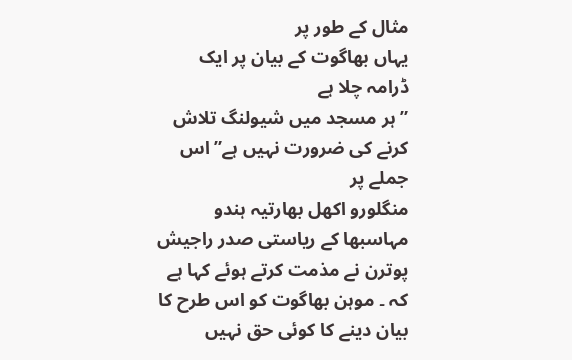مثال کے طور پر
یہاں بھاگوت کے بیان پر ایک ڈرامہ چلا ہے
” ہر مسجد میں شیولنگ تلاش کرنے کی ضرورت نہیں ہے” اس جملے پر
منگلورو اکھل بھارتیہ ہندو مہاسبھا کے ریاستی صدر راجیش پوترن نے مذمت کرتے ہوئے کہا ہے کہ ۔ موہن بھاگوت کو اس طرح کا بیان دینے کا کوئی حق نہیں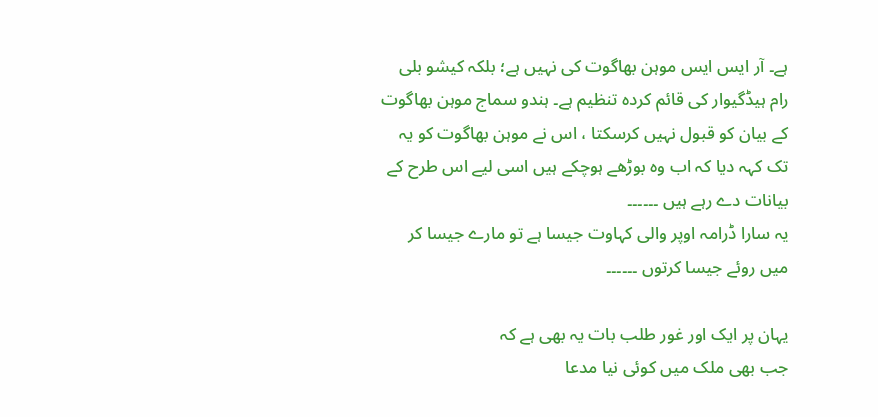ہے۔ آر ایس ایس موہن بھاگوت کی نہیں ہے؛ بلکہ کیشو بلی رام ہیڈگیوار کی قائم کردہ تنظیم ہے۔ ہندو سماج موہن بھاگوت کے بیان کو قبول نہیں کرسکتا ، اس نے موہن بھاگوت کو یہ تک کہہ دیا کہ اب وہ بوڑھے ہوچکے ہیں اسی لیے اس طرح کے بیانات دے رہے ہیں ۔۔۔۔۔۔
یہ سارا ڈرامہ اوپر والی کہاوت جیسا ہے تو مارے جیسا کر میں روئے جیسا کرتوں ۔۔۔۔۔۔

یہان پر ایک اور غور طلب بات یہ بھی ہے کہ
جب بھی ملک میں کوئی نیا مدعا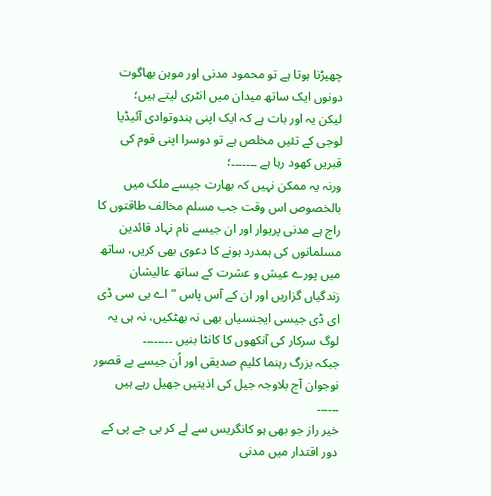چھیڑنا ہوتا ہے تو محمود مدنی اور موہن بھاگوت دونوں ایک ساتھ میدان میں انٹری لیتے ہیں؛
لیکن یہ اور بات ہے کہ ایک اپنی ہندوتوادی آئیڈیا لوجی کے تئیں مخلص ہے تو دوسرا اپنی قوم کی قبریں کھود رہا ہے ۔۔۔۔۔۔۔؛
ورنہ یہ ممکن نہیں کہ بھارت جیسے ملک میں بالخصوص اس وقت جب مسلم مخالف طاقتوں کا راج ہے مدنی پریوار اور ان جیسے نام نہاد قائدین مسلمانوں کی ہمدرد ہونے کا دعوی بھی کریں، ساتھ میں پورے عیش و عشرت کے ساتھ عالیشان زندگیاں گزاریں اور ان کے آس پاس ” اے بی سی ڈی ای ڈی جیسی ایجنسیاں بھی نہ بھٹکیں، نہ ہی یہ لوگ سرکار کی آنکھوں کا کانٹا بنیں ۔۔۔۔۔۔۔۔
جبکہ بزرگ رہنما کلیم صدیقی اور اُن جیسے بے قصور نوجوان آج بلاوجہ جیل کی اذیتیں جھیل رہے ہیں ۔۔۔۔۔۔
خیر راز جو بھی ہو کانگریس سے لے کر بی جے پی کے دور اقتدار میں مدنی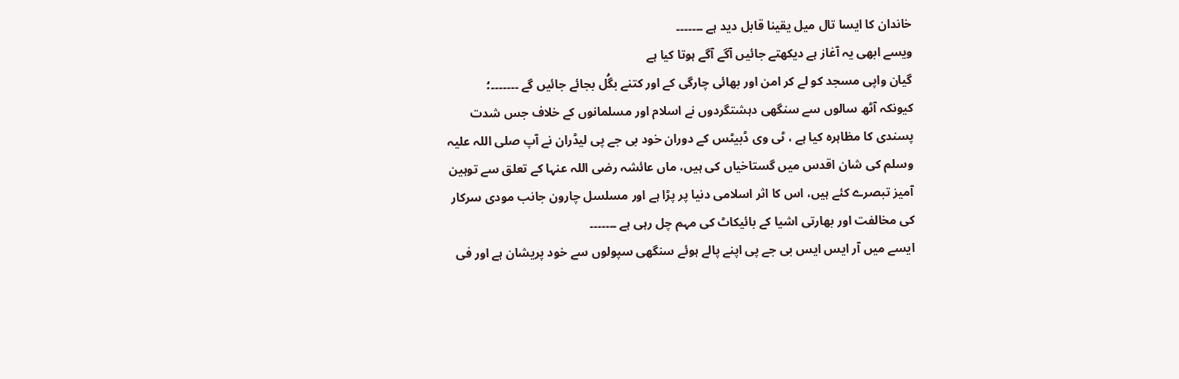خاندان کا ایسا تال میل یقینا قابل دید ہے ۔۔۔۔۔۔۔
ویسے ابھی یہ آغاز ہے دیکھتے جائیں آگے آگے ہوتا کیا ہے
گیان واپی مسجد کو لے کر امن اور بھائی چارگی کے اور کتنے بگُل بجائے جائیں گے ۔۔۔۔۔۔۔؛
کیونکہ آٹھ سالوں سے سنگھی دہشتگردوں نے اسلام اور مسلمانوں کے خلاف جس شدت پسندی کا مظاہرہ کیا ہے ، ٹی وی ڈبیٹس کے دوران خود بی جے پی لیڈران نے آپ صلی اللہ علیہ وسلم کی شان اقدس میں گستاخیاں کی ہیں، ماں عائشہ رضی اللہ عنہا کے تعلق سے توہین آمیز تبصرے کئے ہیں، اس کا اثر اسلامی دنیا پر پڑا ہے اور مسلسل چارون جانب مودی سرکار کی مخالفت اور بھارتی اشیا کے بائیکاٹ کی مہم چل رہی ہے ۔۔۔۔۔۔۔
ایسے میں آر ایس ایس بی جے پی اپنے پالے ہوئے سنگھی سپولوں سے خود پریشان ہے اور فی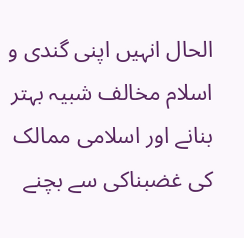الحال انہیں اپنی گندی و اسلام مخالف شبیہ بہتر بنانے اور اسلامی ممالک کی غضبناکی سے بچنے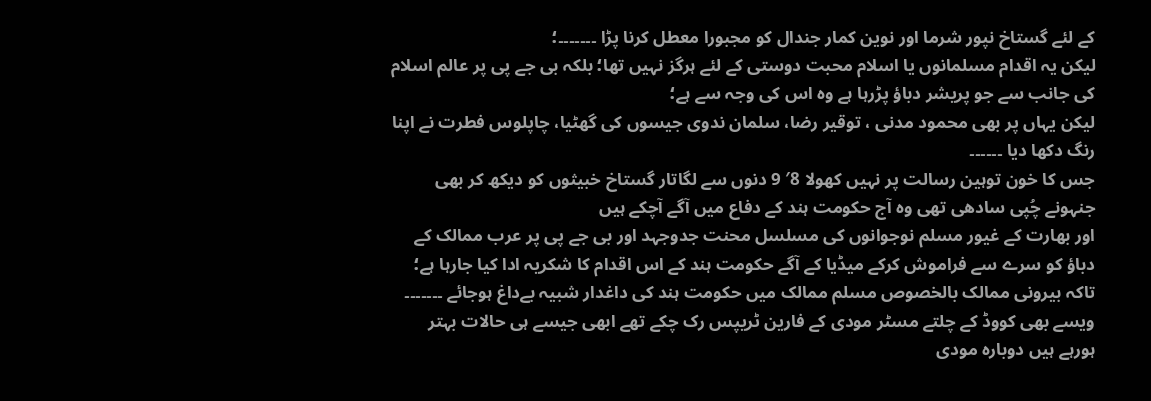کے لئے گستاخ نپور شرما اور نوین کمار جندال کو مجبورا معطل کرنا پڑا ۔۔۔۔۔۔۔؛
لیکن یہ اقدام مسلمانوں یا اسلام محبت دوستی کے لئے ہرگز نہیں تھا؛ بلکہ بی جے پی پر عالم اسلام کی جانب سے جو پریشر دباؤ پڑرہا ہے وہ اس کی وجہ سے ہے؛
لیکن یہاں پر بھی محمود مدنی ، توقیر رضا، سلمان ندوی جیسوں کی گھٹیا، چاپلوس فطرت نے اپنا رنگ دکھا دیا ۔۔۔۔۔۔
جس کا خون توہین رسالت پر نہیں کھولا 8′ 9 دنوں سے لگاتار گستاخ خبیثوں کو دیکھ کر بھی جنہونے چُپی سادھی تھی وہ آج حکومت ہند کے دفاع میں آگے آچکے ہیں
اور بھارت کے غیور مسلم نوجوانوں کی مسلسل محنت جدوجہد اور بی جے پی پر عرب ممالک کے دباؤ کو سرے سے فراموش کرکے میڈیا کے آگے حکومت ہند کے اس اقدام کا شکریہ ادا کیا جارہا ہے؛ تاکہ بیرونی ممالک بالخصوص مسلم ممالک میں حکومت ہند کی داغدار شبیہ بےداغ ہوجائے ۔۔۔۔۔۔۔
ویسے بھی کووڈ کے چلتے مسٹر مودی کے فارین ٹریپس رک چکے تھے ابھی جیسے ہی حالات بہتر ہورہے ہیں دوبارہ مودی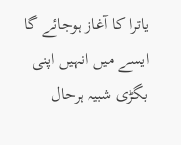یاترا کا آغاز ہوجائے گا ایسے میں انہیں اپنی بگڑی شبیہ ہرحال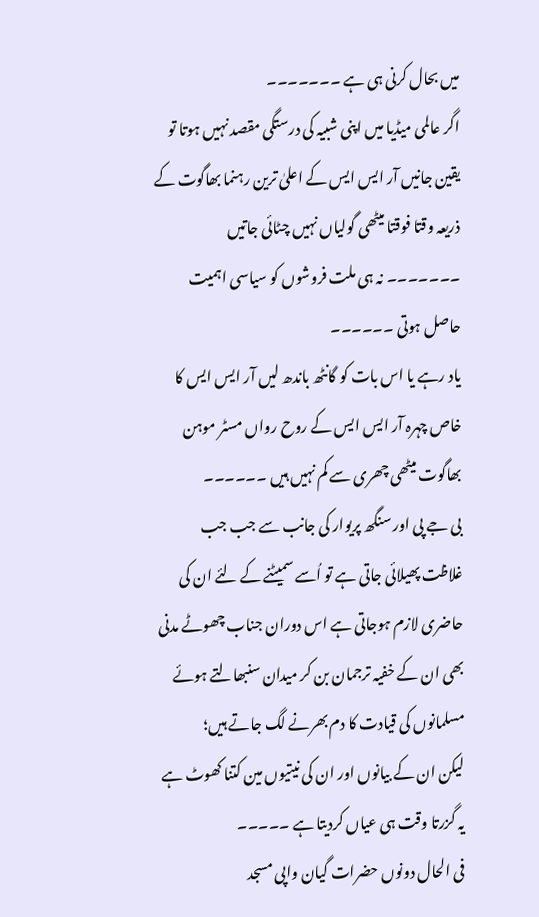میں بحال کرنی ہی ہے ۔۔۔۔۔۔۔
اگر عالمی میڈیا میں اپنی شبیہ کی درستگی مقصد نہیں ہوتا تو یقین جانیں آر ایس ایس کے اعلیٰ ترین رہنما بھاگوت کے ذریعہ وقتا فوقتا میٹھی گولیاں نہیں چٹائی جاتیں ۔۔۔۔۔۔۔ نہ ہی ملت فروشوں کو سیاسی اہمیت حاصل ہوتی ۔۔۔۔۔۔
یاد رہے یا اس بات کو گانٹھ باندھ لیں آر ایس ایس کا خاص چہرہ آر ایس ایس کے روح رواں مسٹر موہن بھاگوت میٹھی چھری سے کم نہیں ہیں ۔۔۔۔۔۔
بی جے پی اور سنگھ پریوار کی جانب سے جب جب غلاظت پھیلائی جاتی ہے تو اُسے سمیٹنے کے لئے ان کی حاضری لازم ہوجاتی ہے اس دوران جناب چھوٹے مدنی بھی ان کے خفیہ ترجمان بن کر میدان سنبھالتے ہوئے مسلمانوں کی قیادت کا دم بھرنے لگ جاتے ہیں؛
لیکن ان کے بیانوں اور ان کی نیتیوں مین کتنا کھوٹ ہے یہ گزرتا وقت ہی عیاں کردیتا ہے ۔۔۔۔۔
فی الحال دونوں حضرات گیان واپی مسجد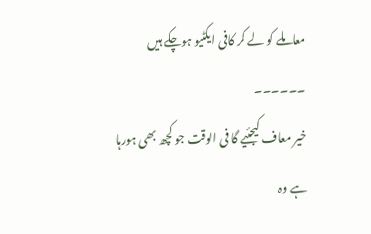معاملے کو لے کر کافی ایکٹیو ہوچکے ہیں ۔۔۔۔۔۔
خیر معاف کیجئیے گا فی الوقت جو کچھ بھی ہورہا ہے وہ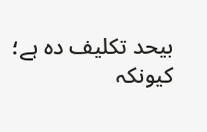بیحد تکلیف دہ ہے؛ کیونکہ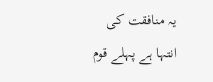یہ منافقت کی انتہا ہے پہلے قوم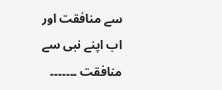سے منافقت اور اب اپنے نبی سے منافقت ۔۔۔۔۔۔۔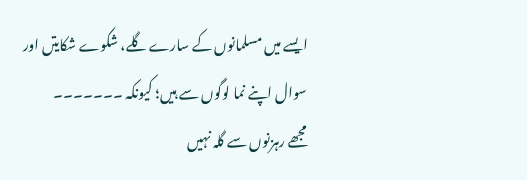ایسے میں مسلمانوں کے سارے گلے، شکوے شکایتں اور سوال اپنے نما لوگوں سے ہیں؛ کیونکہ ۔۔۔۔۔۔۔
مجھے رہزنوں سے گلہ نہیں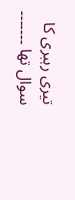تیری رہبری کا سوال تھا ۔۔۔۔۔۔۔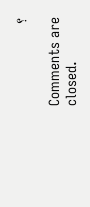؟

Comments are closed.